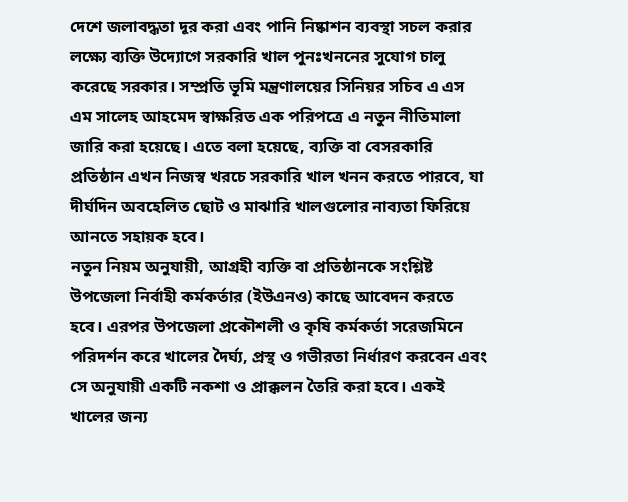দেশে জলাবদ্ধতা দূর করা এবং পানি নিষ্কাশন ব্যবস্থা সচল করার লক্ষ্যে ব্যক্তি উদ্যোগে সরকারি খাল পুনঃখননের সুযোগ চালু করেছে সরকার। সম্প্রতি ভূমি মন্ত্রণালয়ের সিনিয়র সচিব এ এস এম সালেহ আহমেদ স্বাক্ষরিত এক পরিপত্রে এ নতুন নীতিমালা জারি করা হয়েছে। এতে বলা হয়েছে, ব্যক্তি বা বেসরকারি প্রতিষ্ঠান এখন নিজস্ব খরচে সরকারি খাল খনন করতে পারবে, যা দীর্ঘদিন অবহেলিত ছোট ও মাঝারি খালগুলোর নাব্যতা ফিরিয়ে আনতে সহায়ক হবে।
নতুন নিয়ম অনুযায়ী, আগ্রহী ব্যক্তি বা প্রতিষ্ঠানকে সংশ্লিষ্ট উপজেলা নির্বাহী কর্মকর্তার (ইউএনও) কাছে আবেদন করতে হবে। এরপর উপজেলা প্রকৌশলী ও কৃষি কর্মকর্তা সরেজমিনে পরিদর্শন করে খালের দৈর্ঘ্য, প্রস্থ ও গভীরতা নির্ধারণ করবেন এবং সে অনুযায়ী একটি নকশা ও প্রাক্কলন তৈরি করা হবে। একই খালের জন্য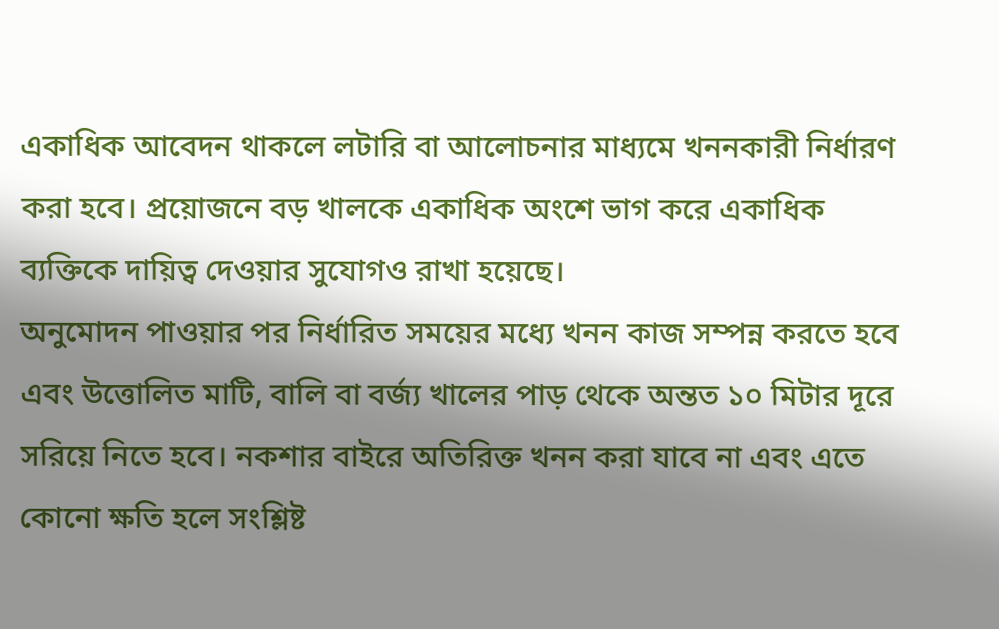একাধিক আবেদন থাকলে লটারি বা আলোচনার মাধ্যমে খননকারী নির্ধারণ করা হবে। প্রয়োজনে বড় খালকে একাধিক অংশে ভাগ করে একাধিক ব্যক্তিকে দায়িত্ব দেওয়ার সুযোগও রাখা হয়েছে।
অনুমোদন পাওয়ার পর নির্ধারিত সময়ের মধ্যে খনন কাজ সম্পন্ন করতে হবে এবং উত্তোলিত মাটি, বালি বা বর্জ্য খালের পাড় থেকে অন্তত ১০ মিটার দূরে সরিয়ে নিতে হবে। নকশার বাইরে অতিরিক্ত খনন করা যাবে না এবং এতে কোনো ক্ষতি হলে সংশ্লিষ্ট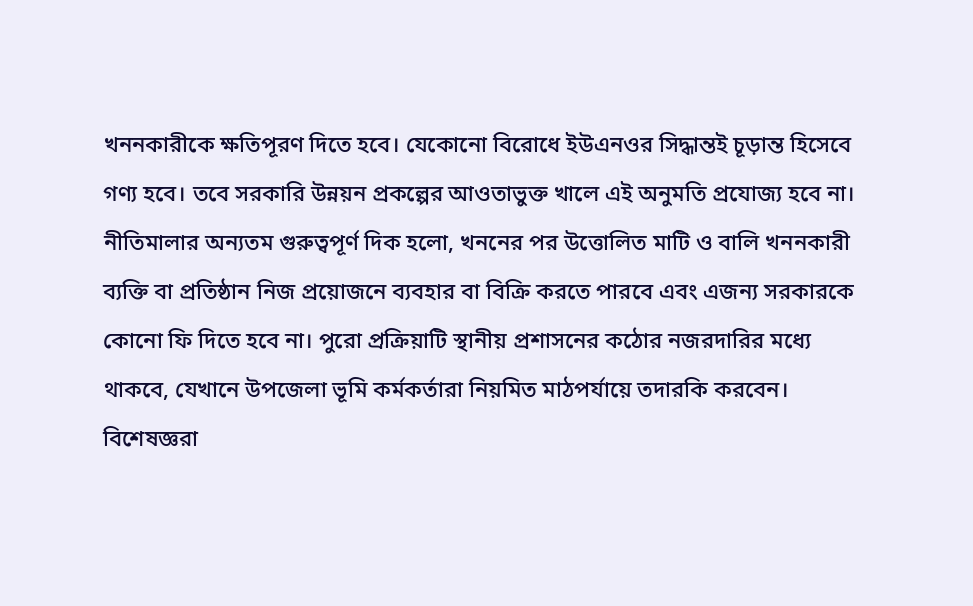খননকারীকে ক্ষতিপূরণ দিতে হবে। যেকোনো বিরোধে ইউএনওর সিদ্ধান্তই চূড়ান্ত হিসেবে গণ্য হবে। তবে সরকারি উন্নয়ন প্রকল্পের আওতাভুক্ত খালে এই অনুমতি প্রযোজ্য হবে না।
নীতিমালার অন্যতম গুরুত্বপূর্ণ দিক হলো, খননের পর উত্তোলিত মাটি ও বালি খননকারী ব্যক্তি বা প্রতিষ্ঠান নিজ প্রয়োজনে ব্যবহার বা বিক্রি করতে পারবে এবং এজন্য সরকারকে কোনো ফি দিতে হবে না। পুরো প্রক্রিয়াটি স্থানীয় প্রশাসনের কঠোর নজরদারির মধ্যে থাকবে, যেখানে উপজেলা ভূমি কর্মকর্তারা নিয়মিত মাঠপর্যায়ে তদারকি করবেন।
বিশেষজ্ঞরা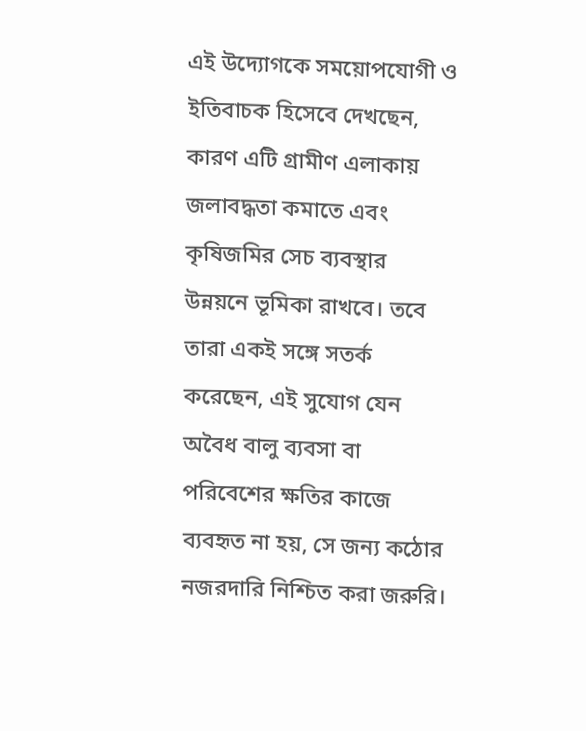এই উদ্যোগকে সময়োপযোগী ও ইতিবাচক হিসেবে দেখছেন, কারণ এটি গ্রামীণ এলাকায় জলাবদ্ধতা কমাতে এবং কৃষিজমির সেচ ব্যবস্থার উন্নয়নে ভূমিকা রাখবে। তবে তারা একই সঙ্গে সতর্ক করেছেন, এই সুযোগ যেন অবৈধ বালু ব্যবসা বা পরিবেশের ক্ষতির কাজে ব্যবহৃত না হয়, সে জন্য কঠোর নজরদারি নিশ্চিত করা জরুরি।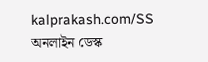kalprakash.com/SS
অনলাইন ডেস্ক